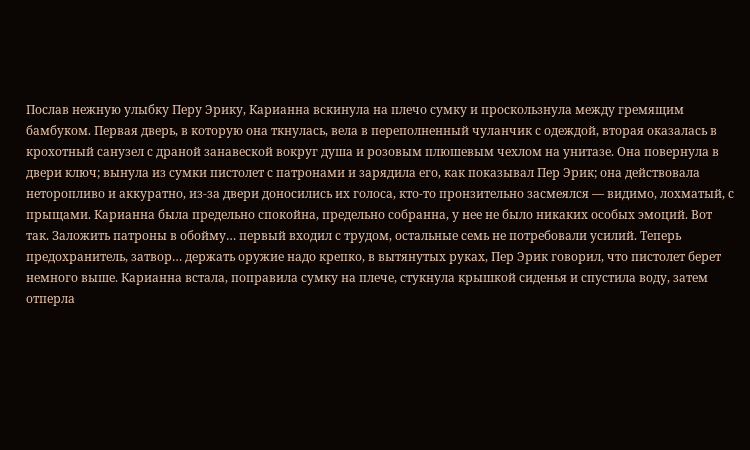Послав нежную улыбку Перу Эрику, Карианна вскинула на плечо сумку и проскользнула между гремящим бамбуком. Первая дверь, в которую она ткнулась, вела в переполненный чуланчик с одеждой, вторая оказалась в крохотный санузел с драной занавеской вокруг душа и розовым плюшевым чехлом на унитазе. Она повернула в двери ключ; вынула из сумки пистолет с патронами и зарядила его, как показывал Пер Эрик; она действовала неторопливо и аккуратно, из-за двери доносились их голоса, кто-то пронзительно засмеялся — видимо, лохматый, с прыщами. Карианна была предельно спокойна, предельно собранна, у нее не было никаких особых эмоций. Вот так. Заложить патроны в обойму… первый входил с трудом, остальные семь не потребовали усилий. Теперь предохранитель, затвор… держать оружие надо крепко, в вытянутых руках, Пер Эрик говорил, что пистолет берет немного выше. Карианна встала, поправила сумку на плече, стукнула крышкой сиденья и спустила воду, затем отперла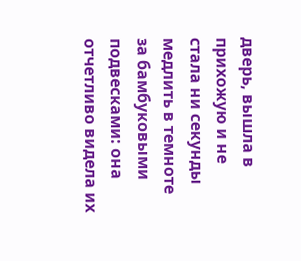дверь, вышла в прихожую и не стала ни секунды медлить в темноте за бамбуковыми подвесками: она отчетливо видела их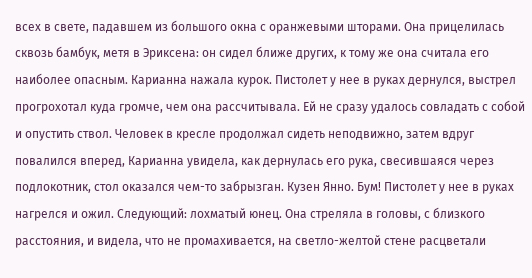всех в свете, падавшем из большого окна с оранжевыми шторами. Она прицелилась сквозь бамбук, метя в Эриксена: он сидел ближе других, к тому же она считала его наиболее опасным. Карианна нажала курок. Пистолет у нее в руках дернулся, выстрел прогрохотал куда громче, чем она рассчитывала. Ей не сразу удалось совладать с собой и опустить ствол. Человек в кресле продолжал сидеть неподвижно, затем вдруг повалился вперед, Карианна увидела, как дернулась его рука, свесившаяся через подлокотник, стол оказался чем-то забрызган. Кузен Янно. Бум! Пистолет у нее в руках нагрелся и ожил. Следующий: лохматый юнец. Она стреляла в головы, с близкого расстояния, и видела, что не промахивается, на светло-желтой стене расцветали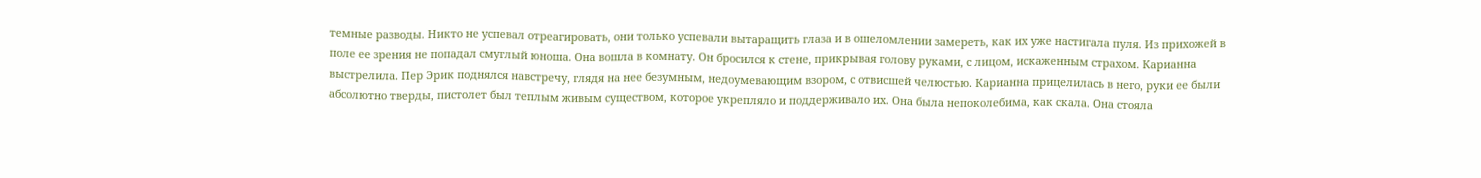темные разводы. Никто не успевал отреагировать, они только успевали вытаращить глаза и в ошеломлении замереть, как их уже настигала пуля. Из прихожей в поле ее зрения не попадал смуглый юноша. Она вошла в комнату. Он бросился к стене, прикрывая голову руками, с лицом, искаженным страхом. Карианна выстрелила. Пер Эрик поднялся навстречу, глядя на нее безумным, недоумевающим взором, с отвисшей челюстью. Карианна прицелилась в него, руки ее были абсолютно тверды, пистолет был теплым живым существом, которое укрепляло и поддерживало их. Она была непоколебима, как скала. Она стояла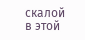скалой в этой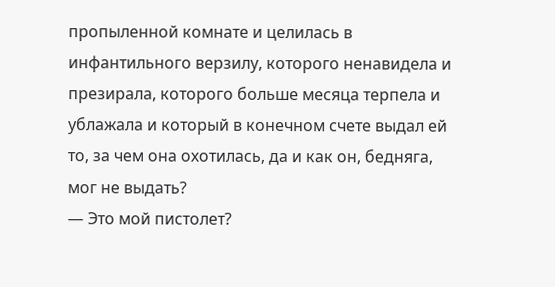пропыленной комнате и целилась в инфантильного верзилу, которого ненавидела и презирала, которого больше месяца терпела и ублажала и который в конечном счете выдал ей то, за чем она охотилась, да и как он, бедняга, мог не выдать?
— Это мой пистолет?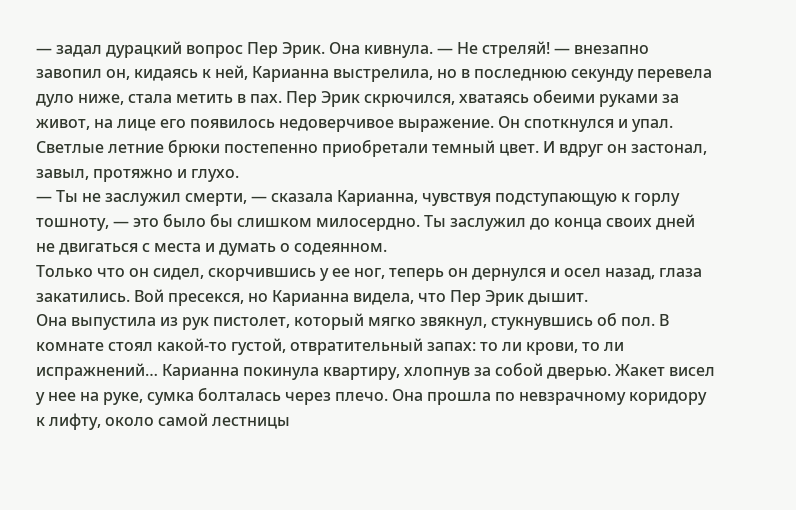— задал дурацкий вопрос Пер Эрик. Она кивнула. — Не стреляй! — внезапно завопил он, кидаясь к ней, Карианна выстрелила, но в последнюю секунду перевела дуло ниже, стала метить в пах. Пер Эрик скрючился, хватаясь обеими руками за живот, на лице его появилось недоверчивое выражение. Он споткнулся и упал. Светлые летние брюки постепенно приобретали темный цвет. И вдруг он застонал, завыл, протяжно и глухо.
— Ты не заслужил смерти, — сказала Карианна, чувствуя подступающую к горлу тошноту, — это было бы слишком милосердно. Ты заслужил до конца своих дней не двигаться с места и думать о содеянном.
Только что он сидел, скорчившись у ее ног, теперь он дернулся и осел назад, глаза закатились. Вой пресекся, но Карианна видела, что Пер Эрик дышит.
Она выпустила из рук пистолет, который мягко звякнул, стукнувшись об пол. В комнате стоял какой-то густой, отвратительный запах: то ли крови, то ли испражнений… Карианна покинула квартиру, хлопнув за собой дверью. Жакет висел у нее на руке, сумка болталась через плечо. Она прошла по невзрачному коридору к лифту, около самой лестницы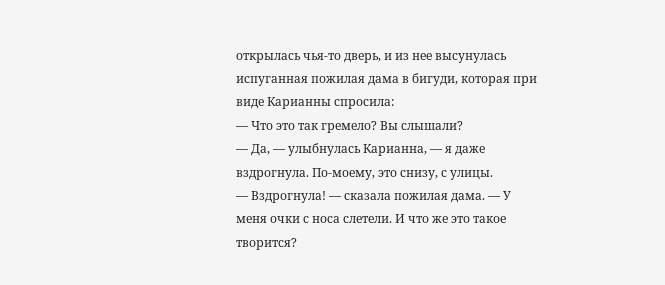открылась чья-то дверь, и из нее высунулась испуганная пожилая дама в бигуди, которая при виде Карианны спросила:
— Что это так гремело? Вы слышали?
— Да, — улыбнулась Карианна, — я даже вздрогнула. По-моему, это снизу, с улицы.
— Вздрогнула! — сказала пожилая дама. — У меня очки с носа слетели. И что же это такое творится?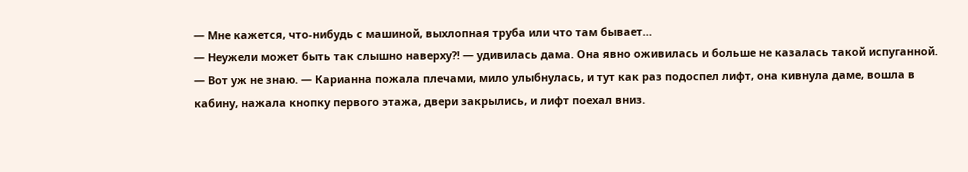— Мне кажется, что-нибудь с машиной, выхлопная труба или что там бывает…
— Неужели может быть так слышно наверху?! — удивилась дама. Она явно оживилась и больше не казалась такой испуганной.
— Вот уж не знаю. — Карианна пожала плечами, мило улыбнулась, и тут как раз подоспел лифт, она кивнула даме, вошла в кабину, нажала кнопку первого этажа, двери закрылись, и лифт поехал вниз.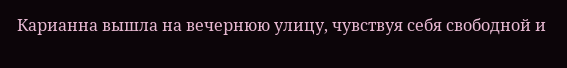Карианна вышла на вечернюю улицу, чувствуя себя свободной и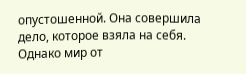опустошенной. Она совершила дело, которое взяла на себя. Однако мир от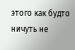этого как будто ничуть не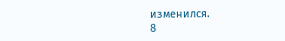изменился.
8